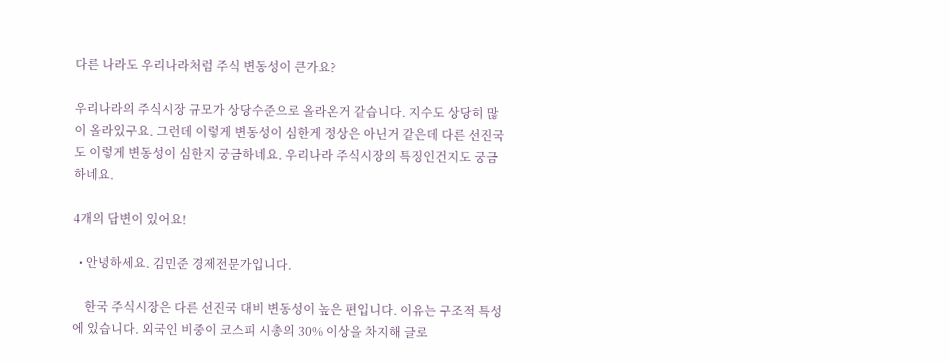다른 나라도 우리나라처럼 주식 변동성이 큰가요?

우리나라의 주식시장 규모가 상당수준으로 올라온거 같습니다. 지수도 상당히 많이 올라있구요. 그런데 이렇게 변동성이 심한게 정상은 아닌거 같은데 다른 선진국도 이렇게 변동성이 심한지 궁금하네요. 우리나라 주식시장의 특징인건지도 궁금하네요.

4개의 답변이 있어요!

  • 안녕하세요. 김민준 경제전문가입니다.

    한국 주식시장은 다른 선진국 대비 변동성이 높은 편입니다. 이유는 구조적 특성에 있습니다. 외국인 비중이 코스피 시총의 30% 이상을 차지해 글로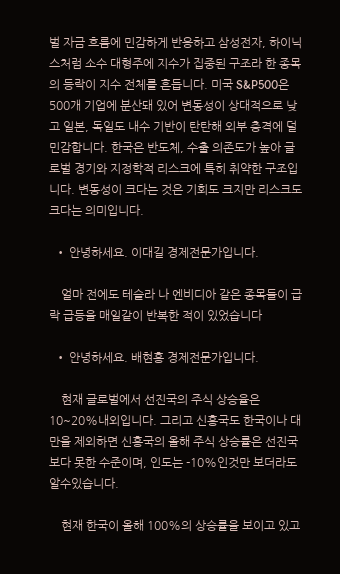벌 자금 흐름에 민감하게 반응하고 삼성전자, 하이닉스처럼 소수 대형주에 지수가 집중된 구조라 한 종목의 등락이 지수 전체를 흔듭니다. 미국 S&P500은 500개 기업에 분산돼 있어 변동성이 상대적으로 낮고 일본, 독일도 내수 기반이 탄탄해 외부 충격에 덜 민감합니다. 한국은 반도체, 수출 의존도가 높아 글로벌 경기와 지정학적 리스크에 특히 취약한 구조입니다. 변동성이 크다는 것은 기회도 크지만 리스크도 크다는 의미입니다.

  • 안녕하세요. 이대길 경제전문가입니다.

    얼마 전에도 테슬라 나 엔비디아 같은 종목들이 급락 급등을 매일같이 반복한 적이 있었습니다

  • 안녕하세요. 배현홍 경제전문가입니다.

    현재 글로벌에서 선진국의 주식 상승율은 10~20%내외입니다. 그리고 신흥국도 한국이나 대만을 제외하면 신흥국의 올해 주식 상승률은 선진국보다 못한 수준이며, 인도는 -10%인것만 보더라도 알수있습니다.

    현재 한국이 올해 100%의 상승률을 보이고 있고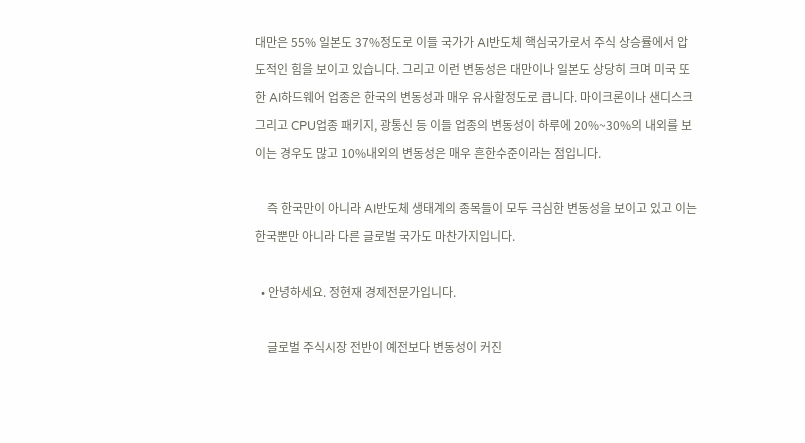대만은 55% 일본도 37%정도로 이들 국가가 AI반도체 핵심국가로서 주식 상승률에서 압도적인 힘을 보이고 있습니다. 그리고 이런 변동성은 대만이나 일본도 상당히 크며 미국 또한 AI하드웨어 업종은 한국의 변동성과 매우 유사할정도로 큽니다. 마이크론이나 샌디스크 그리고 CPU업종 패키지, 광통신 등 이들 업종의 변동성이 하루에 20%~30%의 내외를 보이는 경우도 많고 10%내외의 변동성은 매우 흔한수준이라는 점입니다.

    즉 한국만이 아니라 AI반도체 생태계의 종목들이 모두 극심한 변동성을 보이고 있고 이는 한국뿐만 아니라 다른 글로벌 국가도 마찬가지입니다.

  • 안녕하세요. 정현재 경제전문가입니다.

    글로벌 주식시장 전반이 예전보다 변동성이 커진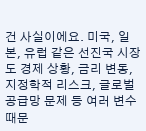건 사실이에요. 미국, 일본, 유럽 같은 선진국 시장도 경제 상황, 금리 변동, 지정학적 리스크, 글로벌 공급망 문제 등 여러 변수 때문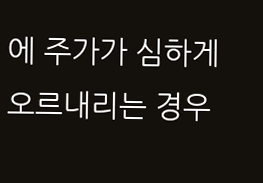에 주가가 심하게 오르내리는 경우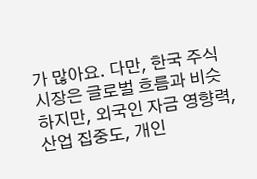가 많아요. 다만, 한국 주식시장은 글로벌 흐름과 비슷하지만, 외국인 자금 영향력, 산업 집중도, 개인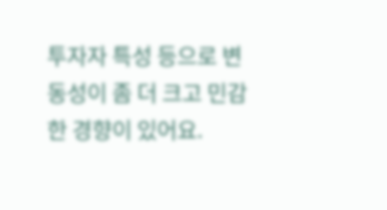투자자 특성 등으로 변동성이 좀 더 크고 민감한 경향이 있어요.